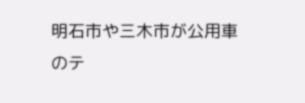明石市や三木市が公用車のテ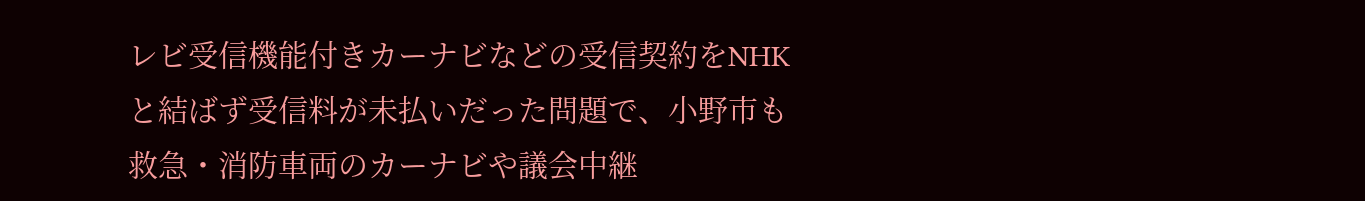レビ受信機能付きカーナビなどの受信契約をNHKと結ばず受信料が未払いだった問題で、小野市も救急・消防車両のカーナビや議会中継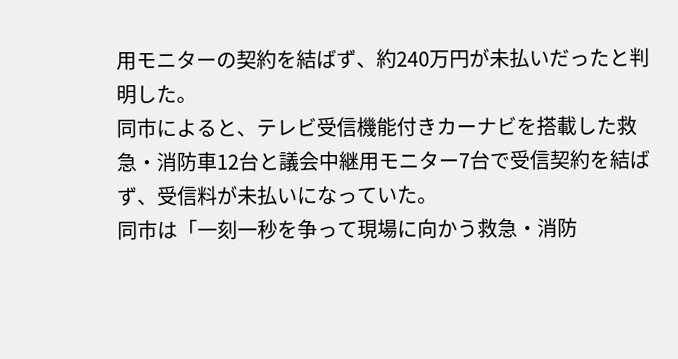用モニターの契約を結ばず、約240万円が未払いだったと判明した。
同市によると、テレビ受信機能付きカーナビを搭載した救急・消防車12台と議会中継用モニター7台で受信契約を結ばず、受信料が未払いになっていた。
同市は「一刻一秒を争って現場に向かう救急・消防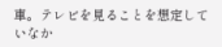車。テレビを見ることを想定していなか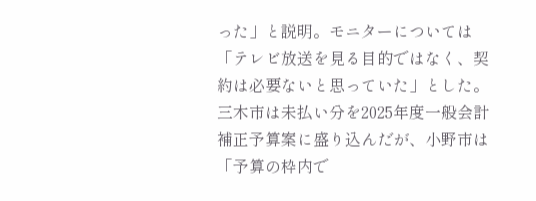った」と説明。モニターについては「テレビ放送を見る目的ではなく、契約は必要ないと思っていた」とした。
三木市は未払い分を2025年度一般会計補正予算案に盛り込んだが、小野市は「予算の枠内で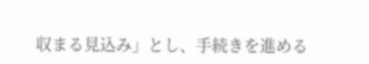収まる見込み」とし、手続きを進める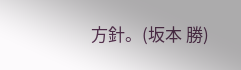方針。(坂本 勝)